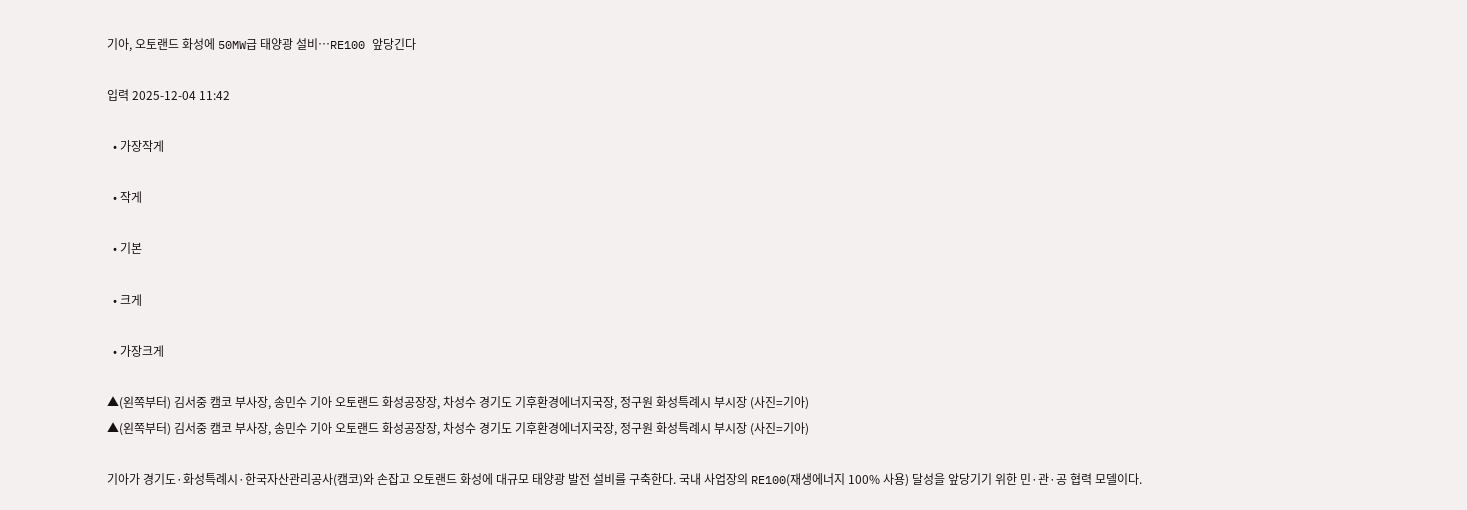기아, 오토랜드 화성에 50MW급 태양광 설비…RE100 앞당긴다

입력 2025-12-04 11:42

  • 가장작게

  • 작게

  • 기본

  • 크게

  • 가장크게

▲(왼쪽부터) 김서중 캠코 부사장, 송민수 기아 오토랜드 화성공장장, 차성수 경기도 기후환경에너지국장, 정구원 화성특례시 부시장 (사진=기아)
▲(왼쪽부터) 김서중 캠코 부사장, 송민수 기아 오토랜드 화성공장장, 차성수 경기도 기후환경에너지국장, 정구원 화성특례시 부시장 (사진=기아)

기아가 경기도·화성특례시·한국자산관리공사(캠코)와 손잡고 오토랜드 화성에 대규모 태양광 발전 설비를 구축한다. 국내 사업장의 RE100(재생에너지 100% 사용) 달성을 앞당기기 위한 민·관·공 협력 모델이다.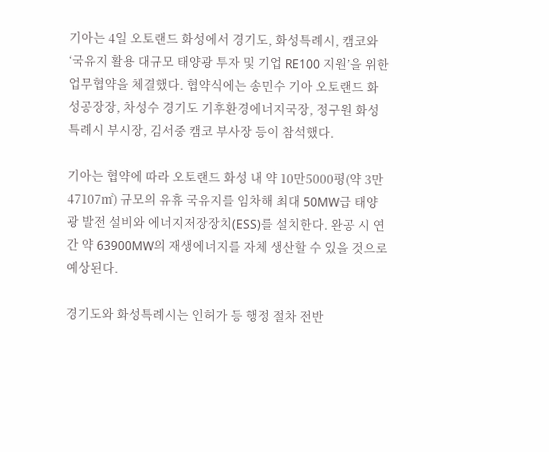기아는 4일 오토랜드 화성에서 경기도, 화성특례시, 캠코와 ‘국유지 활용 대규모 태양광 투자 및 기업 RE100 지원’을 위한 업무협약을 체결했다. 협약식에는 송민수 기아 오토랜드 화성공장장, 차성수 경기도 기후환경에너지국장, 정구원 화성특례시 부시장, 김서중 캠코 부사장 등이 참석했다.

기아는 협약에 따라 오토랜드 화성 내 약 10만5000평(약 3만47107㎡) 규모의 유휴 국유지를 임차해 최대 50MW급 태양광 발전 설비와 에너지저장장치(ESS)를 설치한다. 완공 시 연간 약 63900MW의 재생에너지를 자체 생산할 수 있을 것으로 예상된다.

경기도와 화성특례시는 인허가 등 행정 절차 전반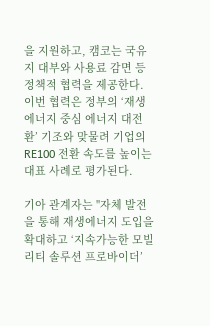을 지원하고, 캠코는 국유지 대부와 사용료 감면 등 정책적 협력을 제공한다. 이번 협력은 정부의 ‘재생에너지 중심 에너지 대전환’ 기조와 맞물려 기업의 RE100 전환 속도를 높이는 대표 사례로 평가된다.

기아 관계자는 "자체 발전을 통해 재생에너지 도입을 확대하고 ‘지속가능한 모빌리티 솔루션 프로바이더’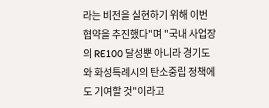라는 비전을 실현하기 위해 이번 협약을 추진했다"며 "국내 사업장의 RE100 달성뿐 아니라 경기도와 화성특례시의 탄소중립 정책에도 기여할 것"이라고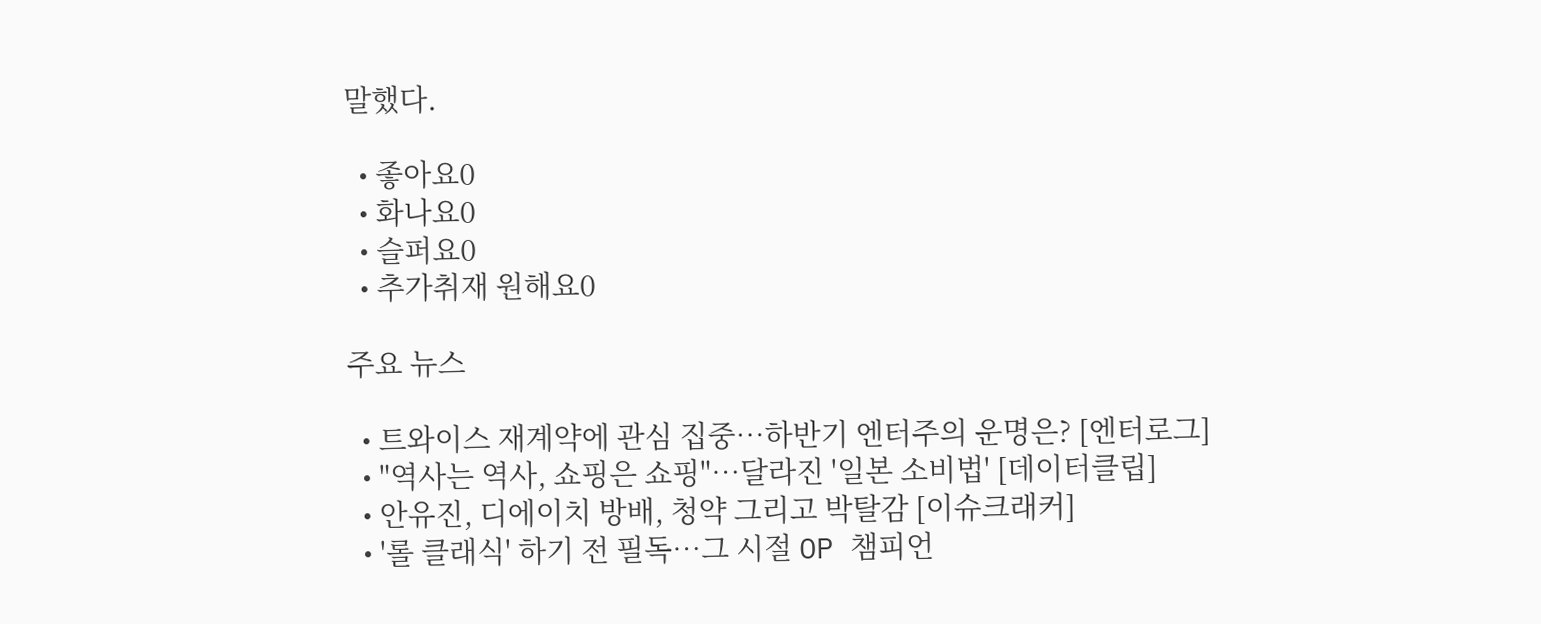말했다.

  • 좋아요0
  • 화나요0
  • 슬퍼요0
  • 추가취재 원해요0

주요 뉴스

  • 트와이스 재계약에 관심 집중⋯하반기 엔터주의 운명은? [엔터로그]
  • "역사는 역사, 쇼핑은 쇼핑"…달라진 '일본 소비법' [데이터클립]
  • 안유진, 디에이치 방배, 청약 그리고 박탈감 [이슈크래커]
  • '롤 클래식' 하기 전 필독⋯그 시절 OP 챔피언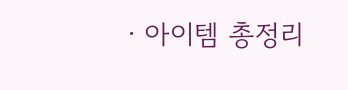ㆍ아이템 총정리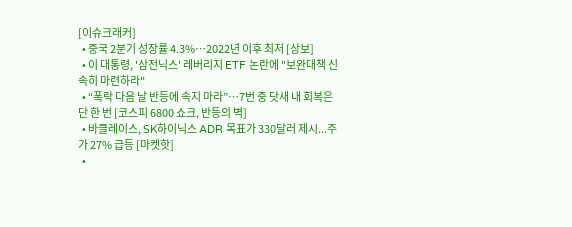[이슈크래커]
  • 중국 2분기 성장률 4.3%…2022년 이후 최저 [상보]
  • 이 대통령, '삼전닉스' 레버리지 ETF 논란에 "보완대책 신속히 마련하라"
  • “폭락 다음 날 반등에 속지 마라”…7번 중 닷새 내 회복은 단 한 번 [코스피 6800 쇼크, 반등의 벽]
  • 바클레이스, SK하이닉스 ADR 목표가 330달러 제시...주가 27% 급등 [마켓핫]
  •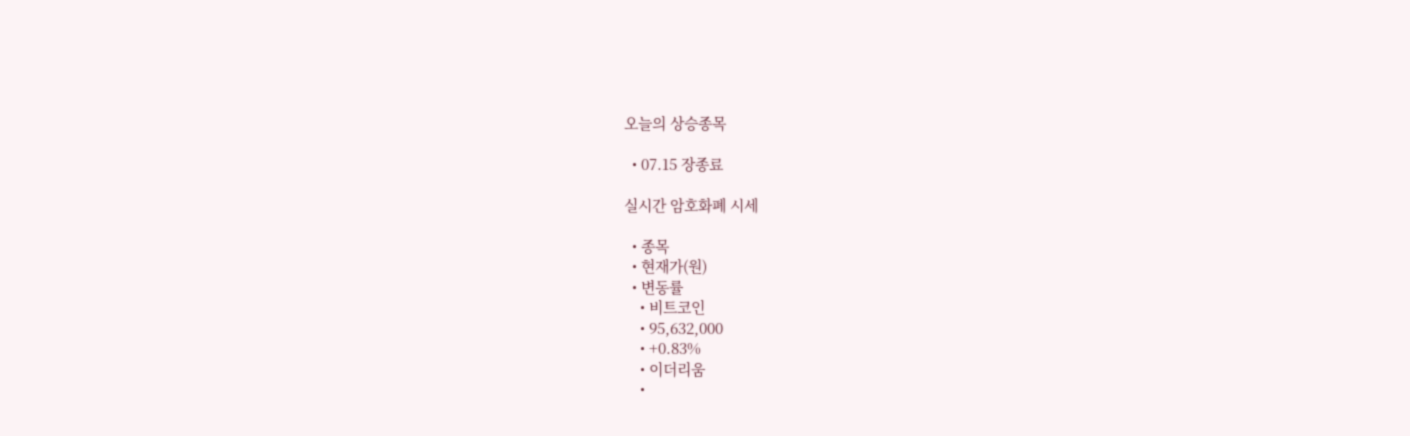오늘의 상승종목

  • 07.15 장종료

실시간 암호화폐 시세

  • 종목
  • 현재가(원)
  • 변동률
    • 비트코인
    • 95,632,000
    • +0.83%
    • 이더리움
    •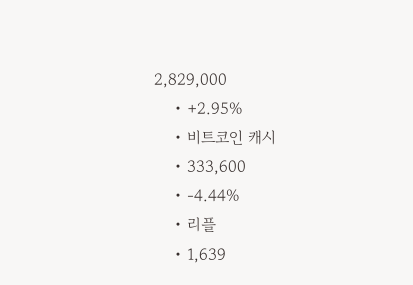2,829,000
    • +2.95%
    • 비트코인 캐시
    • 333,600
    • -4.44%
    • 리플
    • 1,639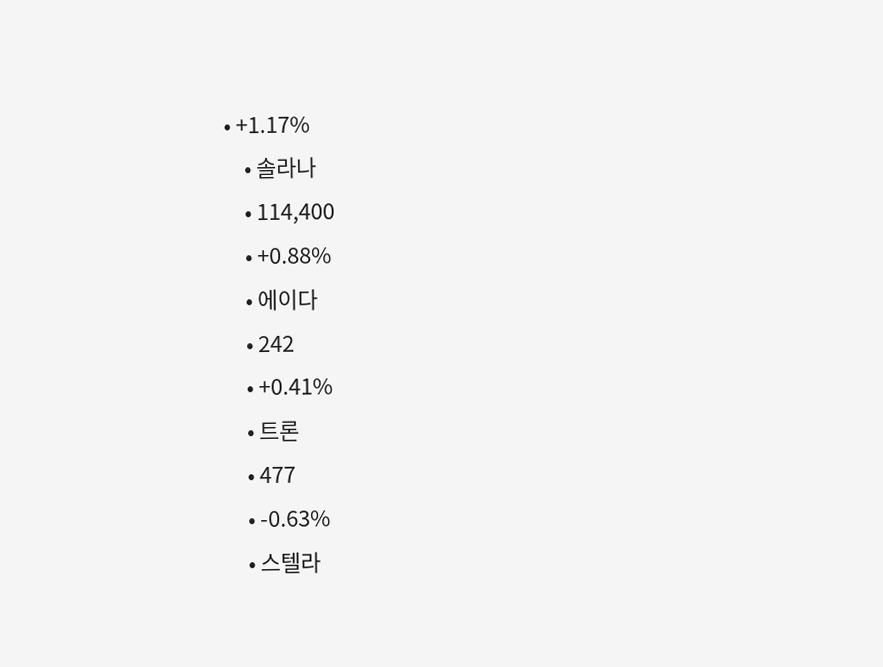• +1.17%
    • 솔라나
    • 114,400
    • +0.88%
    • 에이다
    • 242
    • +0.41%
    • 트론
    • 477
    • -0.63%
    • 스텔라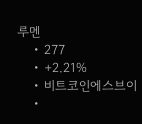루멘
    • 277
    • +2.21%
    • 비트코인에스브이
    •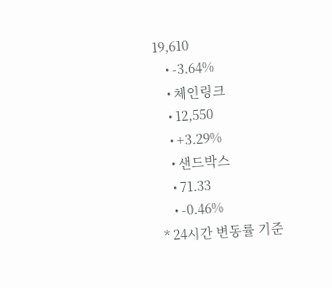19,610
    • -3.64%
    • 체인링크
    • 12,550
    • +3.29%
    • 샌드박스
    • 71.33
    • -0.46%
* 24시간 변동률 기준